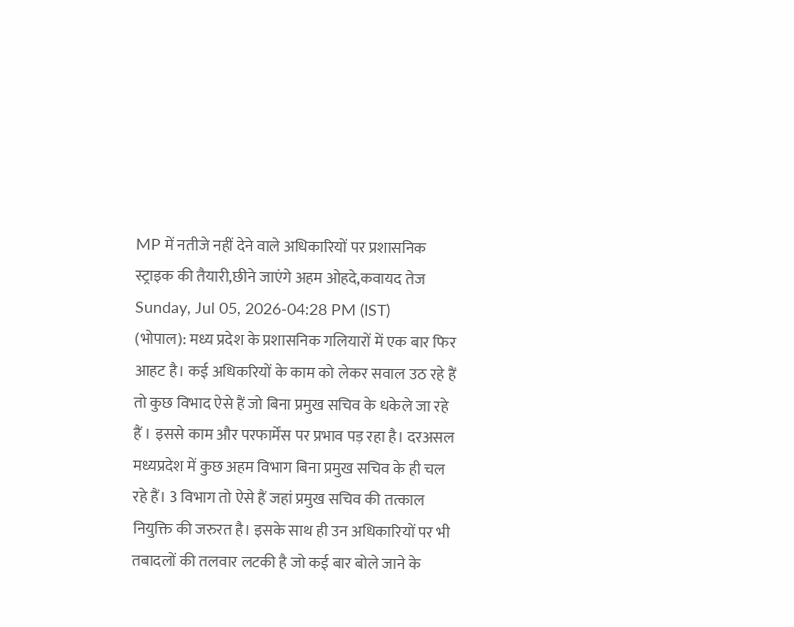MP में नतीजे नहीं देने वाले अधिकारियों पर प्रशासनिक स्ट्राइक की तैयारी,छीने जाएंगे अहम ओहदे,कवायद तेज
Sunday, Jul 05, 2026-04:28 PM (IST)
(भोपाल): मध्य प्रदेश के प्रशासनिक गलियारों में एक बार फिर आहट है। कई अधिकरियों के काम को लेकर सवाल उठ रहे हैं तो कुछ विभाद ऐसे हैं जो बिना प्रमुख सचिव के धकेले जा रहे हैं । इससे काम और परफार्मेंस पर प्रभाव पड़ रहा है। दरअसल मध्यप्रदेश में कुछ अहम विभाग बिना प्रमुख सचिव के ही चल रहे हैं। 3 विभाग तो ऐसे हैं जहां प्रमुख सचिव की तत्काल नियुक्ति की जरुरत है। इसके साथ ही उन अधिकारियों पर भी तबादलों की तलवार लटकी है जो कई बार बोले जाने के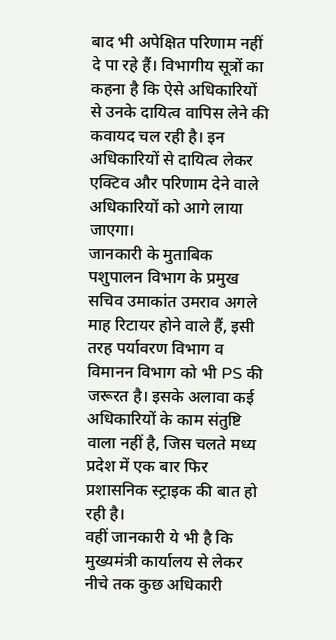बाद भी अपेक्षित परिणाम नहीं दे पा रहे हैं। विभागीय सूत्रों का कहना है कि ऐसे अधिकारियों से उनके दायित्व वापिस लेने की कवायद चल रही है। इन अधिकारियों से दायित्व लेकर एक्टिव और परिणाम देने वाले अधिकारियों को आगे लाया जाएगा।
जानकारी के मुताबिक पशुपालन विभाग के प्रमुख सचिव उमाकांत उमराव अगले माह रिटायर होने वाले हैं, इसी तरह पर्यावरण विभाग व विमानन विभाग को भी PS की जरूरत है। इसके अलावा कई अधिकारियों के काम संतुष्टि वाला नहीं है, जिस चलते मध्य प्रदेश में एक बार फिर प्रशासनिक स्ट्राइक की बात हो रही है।
वहीं जानकारी ये भी है कि मुख्यमंत्री कार्यालय से लेकर नीचे तक कुछ अधिकारी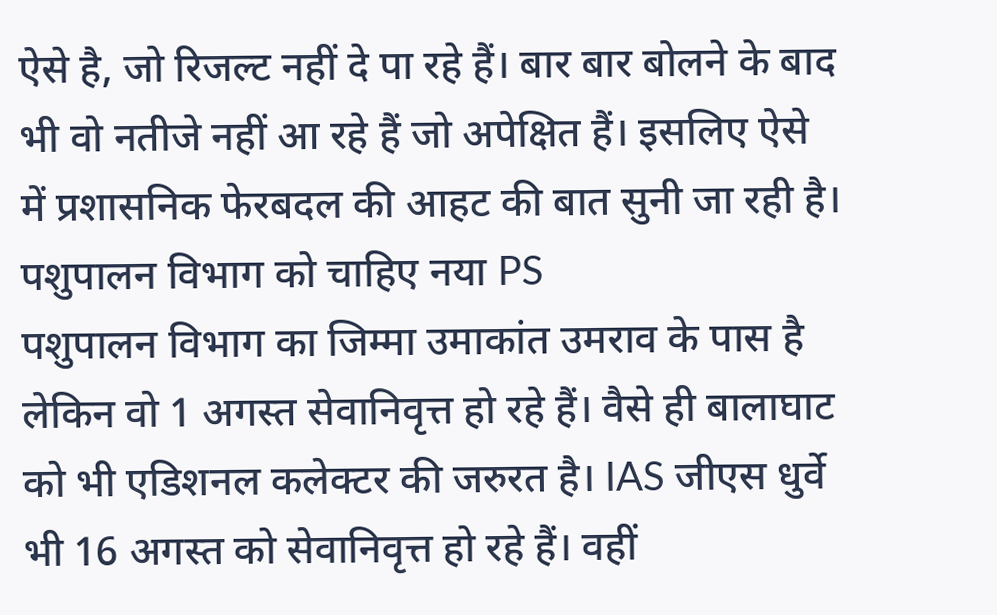ऐसे है, जो रिजल्ट नहीं दे पा रहे हैं। बार बार बोलने के बाद भी वो नतीजे नहीं आ रहे हैं जो अपेक्षित हैं। इसलिए ऐसे में प्रशासनिक फेरबदल की आहट की बात सुनी जा रही है।
पशुपालन विभाग को चाहिए नया PS
पशुपालन विभाग का जिम्मा उमाकांत उमराव के पास है लेकिन वो 1 अगस्त सेवानिवृत्त हो रहे हैं। वैसे ही बालाघाट को भी एडिशनल कलेक्टर की जरुरत है। IAS जीएस धुर्वे भी 16 अगस्त को सेवानिवृत्त हो रहे हैं। वहीं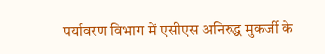पर्यावरण विभाग में एसीएस अनिरुद्ध मुकर्जी के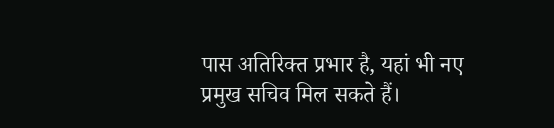पास अतिरिक्त प्रभार है, यहां भी नए प्रमुख सचिव मिल सकते हैं।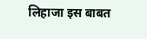लिहाजा इस बाबत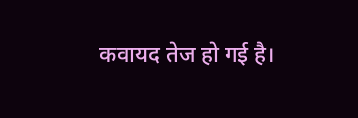कवायद तेज हो गई है।